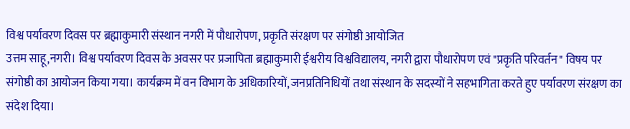विश्व पर्यावरण दिवस पर ब्रह्माकुमारी संस्थान नगरी में पौधारोपण, प्रकृति संरक्षण पर संगोष्ठी आयोजित
उत्तम साहू,नगरी। विश्व पर्यावरण दिवस के अवसर पर प्रजापिता ब्रह्माकुमारी ईश्वरीय विश्वविद्यालय, नगरी द्वारा पौधारोपण एवं "प्रकृति परिवर्तन" विषय पर संगोष्ठी का आयोजन किया गया। कार्यक्रम में वन विभाग के अधिकारियों, जनप्रतिनिधियों तथा संस्थान के सदस्यों ने सहभागिता करते हुए पर्यावरण संरक्षण का संदेश दिया।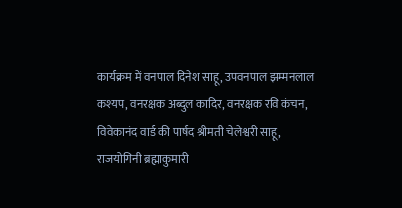कार्यक्रम में वनपाल दिनेश साहू, उपवनपाल झम्मनलाल कश्यप, वनरक्षक अब्दुल कादिर, वनरक्षक रवि कंचन, विवेकानंद वार्ड की पार्षद श्रीमती चेलेश्वरी साहू, राजयोगिनी ब्रह्माकुमारी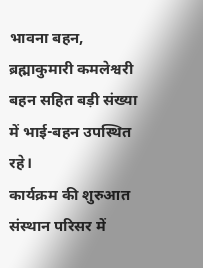भावना बहन, ब्रह्माकुमारी कमलेश्वरी बहन सहित बड़ी संख्या में भाई-बहन उपस्थित रहे।
कार्यक्रम की शुरुआत संस्थान परिसर में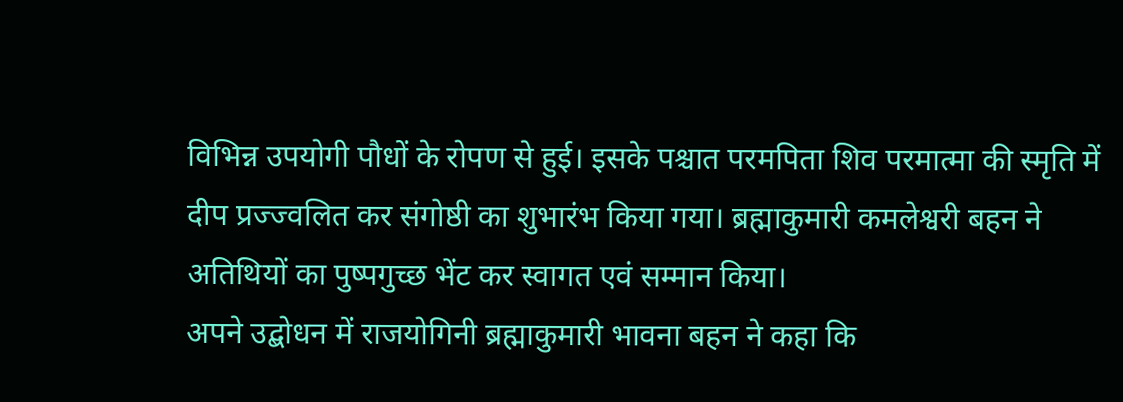विभिन्न उपयोगी पौधों के रोपण से हुई। इसके पश्चात परमपिता शिव परमात्मा की स्मृति में दीप प्रज्ज्वलित कर संगोष्ठी का शुभारंभ किया गया। ब्रह्माकुमारी कमलेश्वरी बहन ने अतिथियों का पुष्पगुच्छ भेंट कर स्वागत एवं सम्मान किया।
अपने उद्बोधन में राजयोगिनी ब्रह्माकुमारी भावना बहन ने कहा कि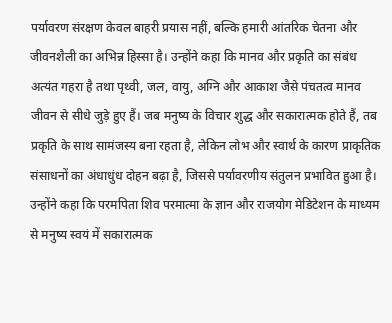पर्यावरण संरक्षण केवल बाहरी प्रयास नहीं, बल्कि हमारी आंतरिक चेतना और जीवनशैली का अभिन्न हिस्सा है। उन्होंने कहा कि मानव और प्रकृति का संबंध अत्यंत गहरा है तथा पृथ्वी, जल, वायु, अग्नि और आकाश जैसे पंचतत्व मानव जीवन से सीधे जुड़े हुए हैं। जब मनुष्य के विचार शुद्ध और सकारात्मक होते हैं, तब प्रकृति के साथ सामंजस्य बना रहता है, लेकिन लोभ और स्वार्थ के कारण प्राकृतिक संसाधनों का अंधाधुंध दोहन बढ़ा है, जिससे पर्यावरणीय संतुलन प्रभावित हुआ है।
उन्होंने कहा कि परमपिता शिव परमात्मा के ज्ञान और राजयोग मेडिटेशन के माध्यम से मनुष्य स्वयं में सकारात्मक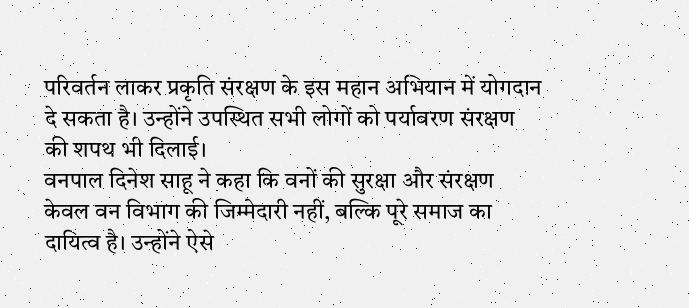परिवर्तन लाकर प्रकृति संरक्षण के इस महान अभियान में योगदान दे सकता है। उन्होंने उपस्थित सभी लोगों को पर्यावरण संरक्षण की शपथ भी दिलाई।
वनपाल दिनेश साहू ने कहा कि वनों की सुरक्षा और संरक्षण केवल वन विभाग की जिम्मेदारी नहीं, बल्कि पूरे समाज का दायित्व है। उन्होंने ऐसे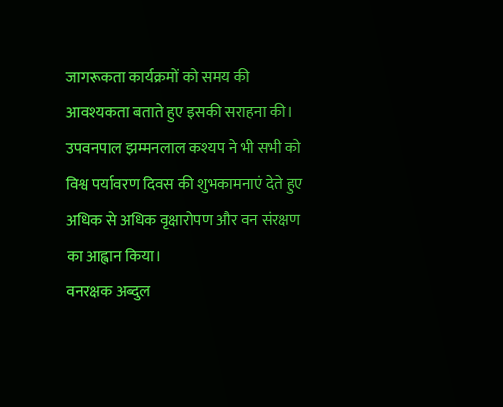जागरूकता कार्यक्रमों को समय की आवश्यकता बताते हुए इसकी सराहना की। उपवनपाल झम्मनलाल कश्यप ने भी सभी को विश्व पर्यावरण दिवस की शुभकामनाएं देते हुए अधिक से अधिक वृक्षारोपण और वन संरक्षण का आह्वान किया।
वनरक्षक अब्दुल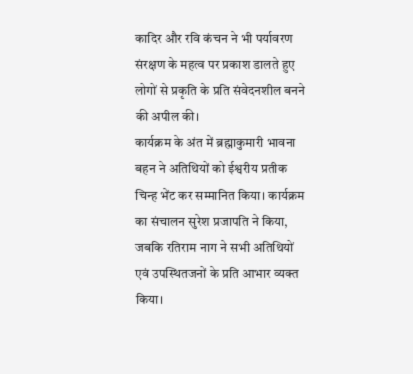कादिर और रवि कंचन ने भी पर्यावरण संरक्षण के महत्व पर प्रकाश डालते हुए लोगों से प्रकृति के प्रति संवेदनशील बनने की अपील की।
कार्यक्रम के अंत में ब्रह्माकुमारी भावना बहन ने अतिथियों को ईश्वरीय प्रतीक चिन्ह भेंट कर सम्मानित किया। कार्यक्रम का संचालन सुरेश प्रजापति ने किया, जबकि रतिराम नाग ने सभी अतिथियों एवं उपस्थितजनों के प्रति आभार व्यक्त किया।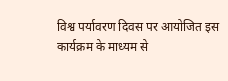विश्व पर्यावरण दिवस पर आयोजित इस कार्यक्रम के माध्यम से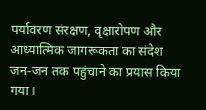पर्यावरण संरक्षण, वृक्षारोपण और आध्यात्मिक जागरूकता का संदेश जन-जन तक पहुंचाने का प्रयास किया गया।